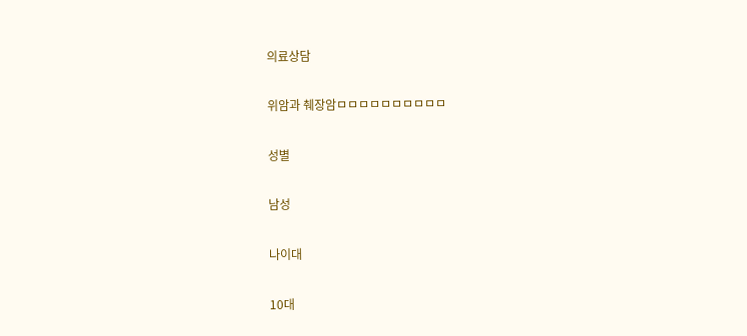의료상담

위암과 췌장암ㅁㅁㅁㅁㅁㅁㅁㅁㅁㅁ

성별

남성

나이대

10대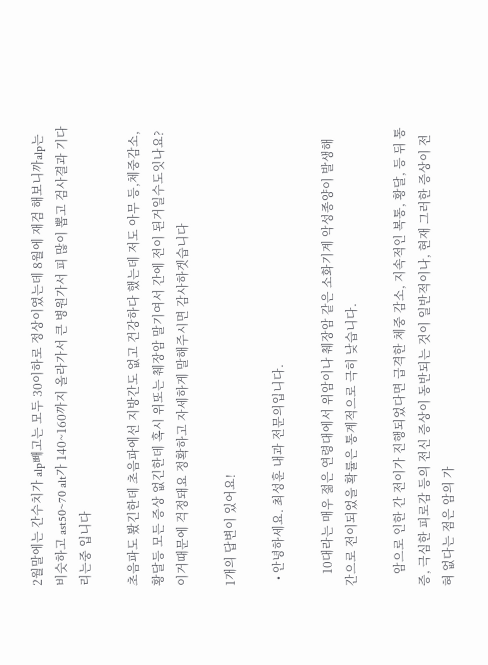2월말에는 간수치가 alp빼고는 모두 30이하로 정상이였는데 8월에 재검 해보니까alp는 비슷하고 ast50~70 alt가 140~160까지 올라가서 큰 병원가서 피 많이 뽑고 검사결과 기다리는중 입니다

초음파도 봤긴한데 초음파에선 지방간도 없고 건강하다 했는데 저도 아무 등,체중감소,황달등 모든 증상 없긴한데 혹시 위또는 췌장암 말기여서 간에 전이 된거일수도잇나요? 이거때문에 걱정돼요 정확하고 자세하게 말해주시면 감사하겟습니다

1개의 답변이 있어요!

  • 안녕하세요. 최성훈 내과 전문의입니다.

    10대라는 매우 젊은 연령대에서 위암이나 췌장암 같은 소화기계 악성종양이 발생해 간으로 전이되었을 확률은 통계적으로 극히 낮습니다.

    암으로 인한 간 전이가 진행되었다면 급격한 체중 감소, 지속적인 복통, 황달, 등 뒤 통증, 극심한 피로감 등의 전신 증상이 동반되는 것이 일반적이나, 현재 그러한 증상이 전혀 없다는 점은 암의 가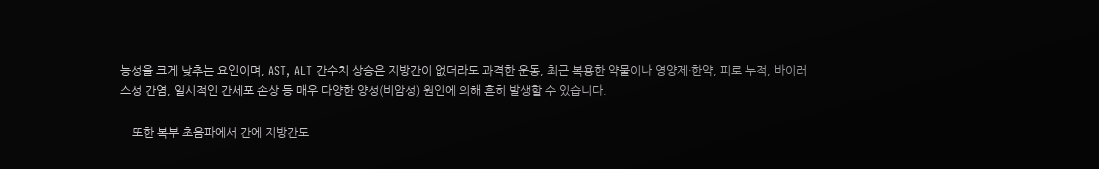능성을 크게 낮추는 요인이며, AST, ALT 간수치 상승은 지방간이 없더라도 과격한 운동, 최근 복용한 약물이나 영양제·한약, 피로 누적, 바이러스성 간염, 일시적인 간세포 손상 등 매우 다양한 양성(비암성) 원인에 의해 흔히 발생할 수 있습니다.

    또한 복부 초음파에서 간에 지방간도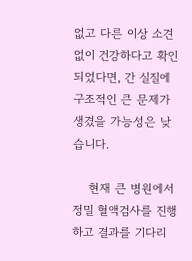없고 다른 이상 소견 없이 건강하다고 확인되었다면, 간 실질에 구조적인 큰 문제가 생겼을 가능성은 낮습니다.

    현재 큰 병원에서 정밀 혈액검사를 진행하고 결과를 기다리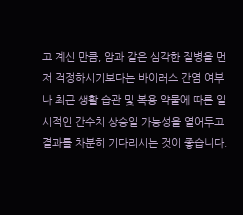고 계신 만큼, 암과 같은 심각한 질병을 먼저 걱정하시기보다는 바이러스 간염 여부나 최근 생활 습관 및 복용 약물에 따른 일시적인 간수치 상승일 가능성을 열어두고 결과를 차분히 기다리시는 것이 좋습니다.